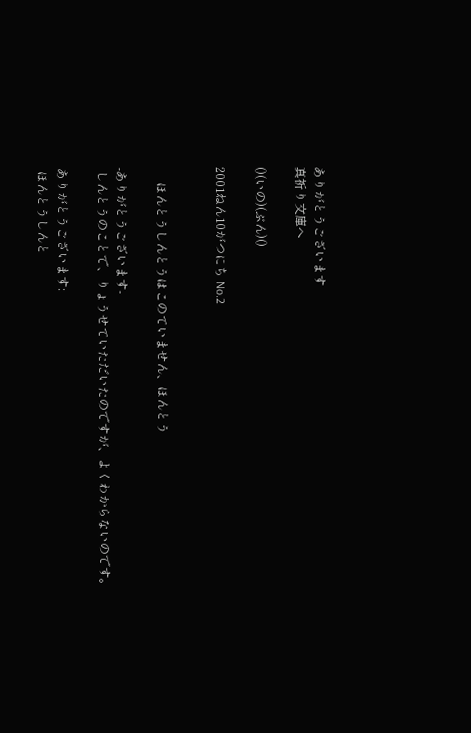ありがとうございます
真祈り文庫へ

()(いの)(ぶん)()

2001ねん10がつにち No.2


     ほんとうしんとうはこのていません、ほんとう

-ありがとうございます-
 しんとうのことで、りょうせていただいたのですが、よくわからないのです。

ありがとうございます:
 ほんとうしんと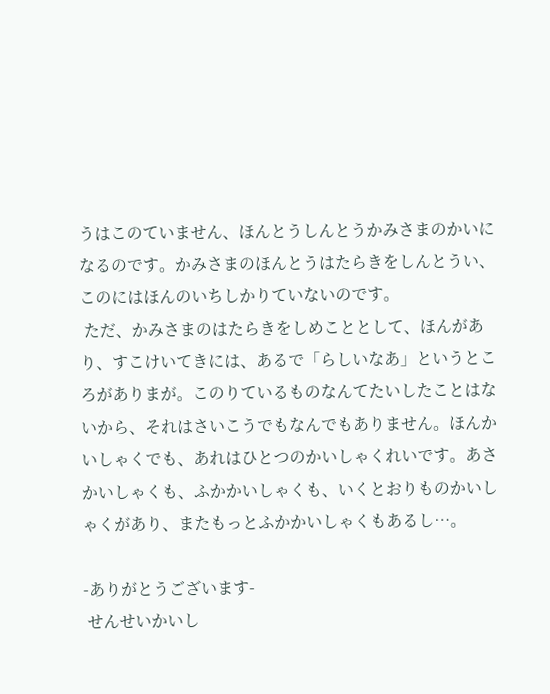うはこのていません、ほんとうしんとうかみさまのかいになるのです。かみさまのほんとうはたらきをしんとうい、このにはほんのいちしかりていないのです。
 ただ、かみさまのはたらきをしめこととして、ほんがあり、すこけいてきには、あるで「らしいなあ」というところがありまが。このりているものなんてたいしたことはないから、それはさいこうでもなんでもありません。ほんかいしゃくでも、あれはひとつのかいしゃくれいです。あさかいしゃくも、ふかかいしゃくも、いくとおりものかいしゃくがあり、またもっとふかかいしゃくもあるし…。

-ありがとうございます-
 せんせいかいし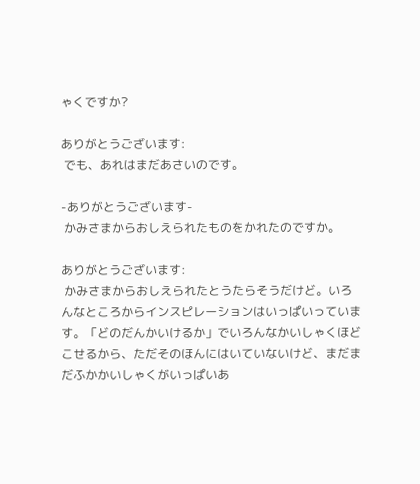ゃくですか?

ありがとうございます:
 でも、あれはまだあさいのです。

-ありがとうございます-
 かみさまからおしえられたものをかれたのですか。

ありがとうございます:
 かみさまからおしえられたとうたらそうだけど。いろんなところからインスピレーションはいっぱいっています。「どのだんかいけるか」でいろんなかいしゃくほどこせるから、ただそのほんにはいていないけど、まだまだふかかいしゃくがいっぱいあ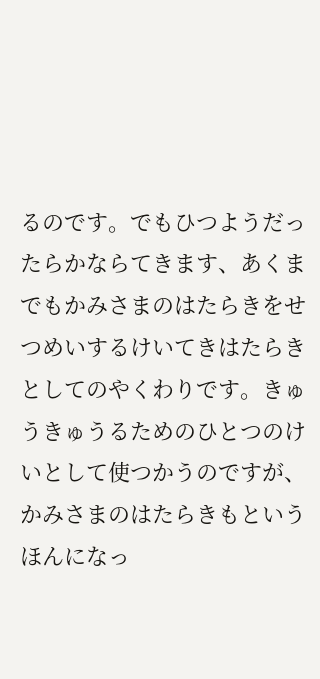るのです。でもひつようだったらかならてきます、あくまでもかみさまのはたらきをせつめいするけいてきはたらきとしてのやくわりです。きゅうきゅうるためのひとつのけいとして使つかうのですが、かみさまのはたらきもというほんになっ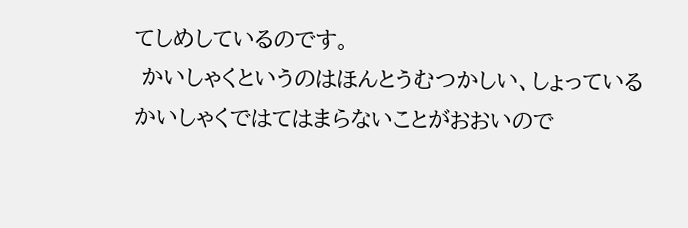てしめしているのです。
 かいしゃくというのはほんとうむつかしい、しょっているかいしゃくではてはまらないことがおおいので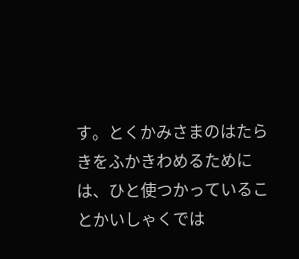す。とくかみさまのはたらきをふかきわめるためには、ひと使つかっていることかいしゃくでは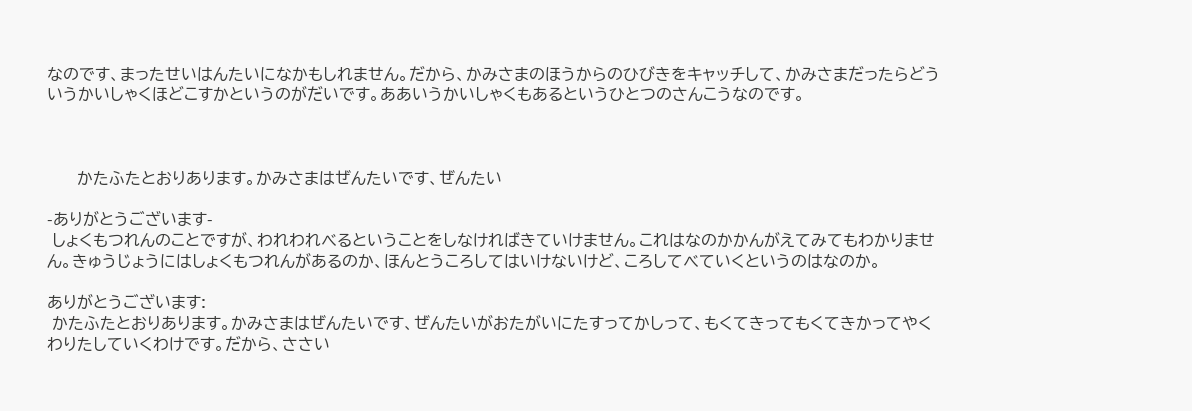なのです、まったせいはんたいになかもしれません。だから、かみさまのほうからのひびきをキャッチして、かみさまだったらどういうかいしゃくほどこすかというのがだいです。ああいうかいしゃくもあるというひとつのさんこうなのです。



      かたふたとおりあります。かみさまはぜんたいです、ぜんたい

-ありがとうございます-
 しょくもつれんのことですが、われわれべるということをしなければきていけません。これはなのかかんがえてみてもわかりません。きゅうじょうにはしょくもつれんがあるのか、ほんとうころしてはいけないけど、ころしてべていくというのはなのか。

ありがとうございます:
 かたふたとおりあります。かみさまはぜんたいです、ぜんたいがおたがいにたすってかしって、もくてきってもくてきかってやくわりたしていくわけです。だから、ささい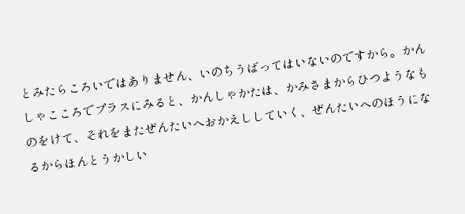とみたらころいではありません、いのちうばってはいないのですから。かんしゃこころでプラスにみると、かんしゃかたは、かみさまからひつようなものをけて、それをまたぜんたいへおかえししていく、ぜんたいへのほうになるからほんとうかしい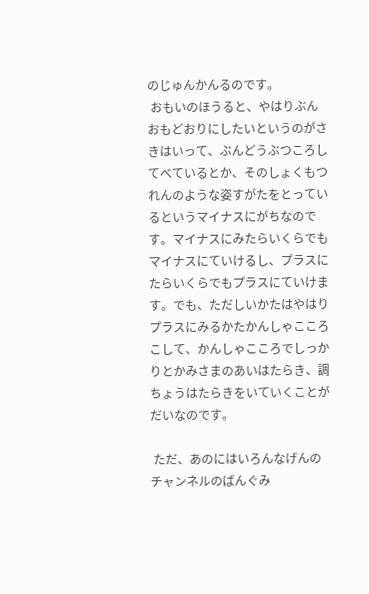のじゅんかんるのです。
 おもいのほうると、やはりぶんおもどおりにしたいというのがさきはいって、ぶんどうぶつころしてべているとか、そのしょくもつれんのような姿すがたをとっているというマイナスにがちなのです。マイナスにみたらいくらでもマイナスにていけるし、プラスにたらいくらでもプラスにていけます。でも、ただしいかたはやはりプラスにみるかたかんしゃこころこして、かんしゃこころでしっかりとかみさまのあいはたらき、調ちょうはたらきをいていくことがだいなのです。

 ただ、あのにはいろんなげんのチャンネルのばんぐみ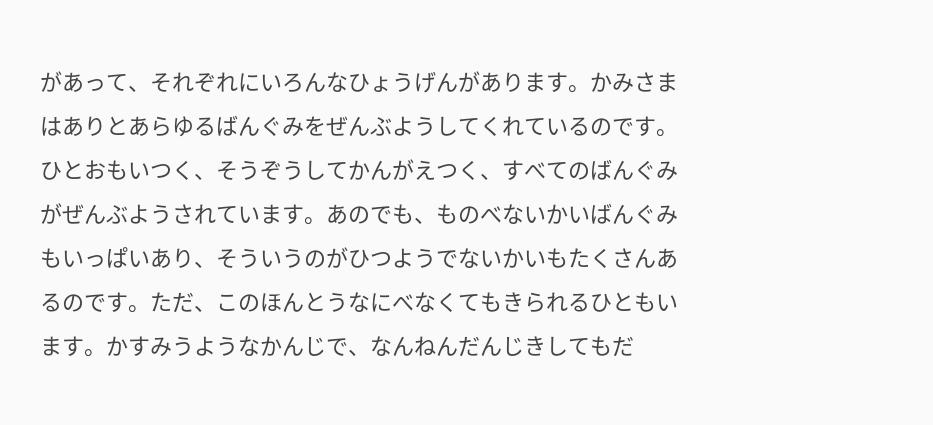があって、それぞれにいろんなひょうげんがあります。かみさまはありとあらゆるばんぐみをぜんぶようしてくれているのです。ひとおもいつく、そうぞうしてかんがえつく、すべてのばんぐみがぜんぶようされています。あのでも、ものべないかいばんぐみもいっぱいあり、そういうのがひつようでないかいもたくさんあるのです。ただ、このほんとうなにべなくてもきられるひともいます。かすみうようなかんじで、なんねんだんじきしてもだ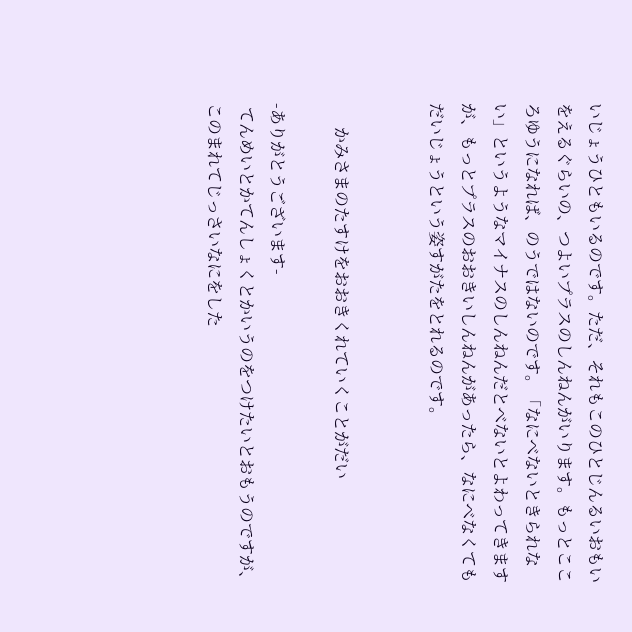いじょうひともいるのです。ただ、それもこのひとじんるいおもいをえるぐらいの、つよいプラスのしんねんがいります。もっとこころゆうになれば、のうではないのです。「なにべないときられない」というようなマイナスのしんねんだとべないとよわってきますが、もっとプラスのおおきいしんねんがあったら、なにべなくてもだいじょうという姿すがたをとれるのです。


      かみさまのたすけをおおきくれていくことがだい

-ありがとうございます-
 てんめいとかてんしょくとかいうのをつけたいとおもうのですが、このまれてじっさいなにをした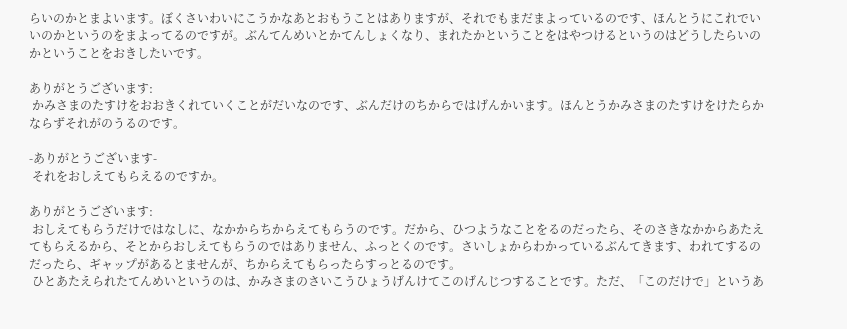らいのかとまよいます。ぼくさいわいにこうかなあとおもうことはありますが、それでもまだまよっているのです、ほんとうにこれでいいのかというのをまよってるのですが。ぶんてんめいとかてんしょくなり、まれたかということをはやつけるというのはどうしたらいのかということをおきしたいです。

ありがとうございます:
 かみさまのたすけをおおきくれていくことがだいなのです、ぶんだけのちからではげんかいます。ほんとうかみさまのたすけをけたらかならずそれがのうるのです。

-ありがとうございます-
 それをおしえてもらえるのですか。

ありがとうございます:
 おしえてもらうだけではなしに、なかからちからえてもらうのです。だから、ひつようなことをるのだったら、そのさきなかからあたえてもらえるから、そとからおしえてもらうのではありません、ふっとくのです。さいしょからわかっているぶんてきます、われてするのだったら、ギャップがあるとませんが、ちからえてもらったらすっとるのです。
 ひとあたえられたてんめいというのは、かみさまのさいこうひょうげんけてこのげんじつすることです。ただ、「このだけで」というあ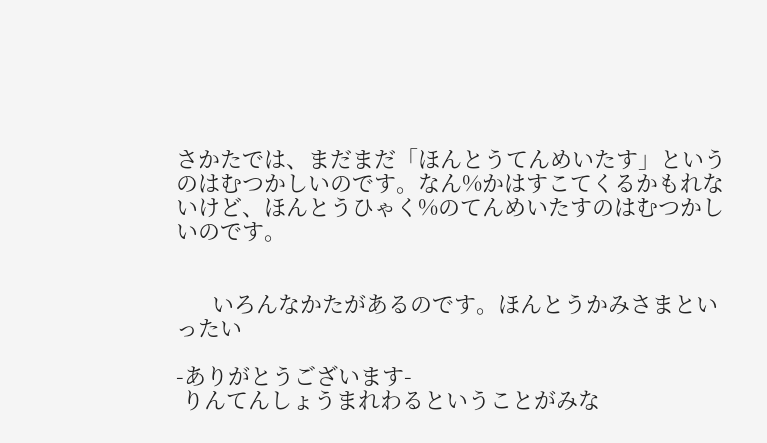さかたでは、まだまだ「ほんとうてんめいたす」というのはむつかしいのです。なん%かはすこてくるかもれないけど、ほんとうひゃく%のてんめいたすのはむつかしいのです。


      いろんなかたがあるのです。ほんとうかみさまといったい

-ありがとうございます-
 りんてんしょうまれわるということがみな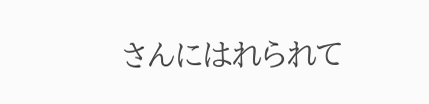さんにはれられて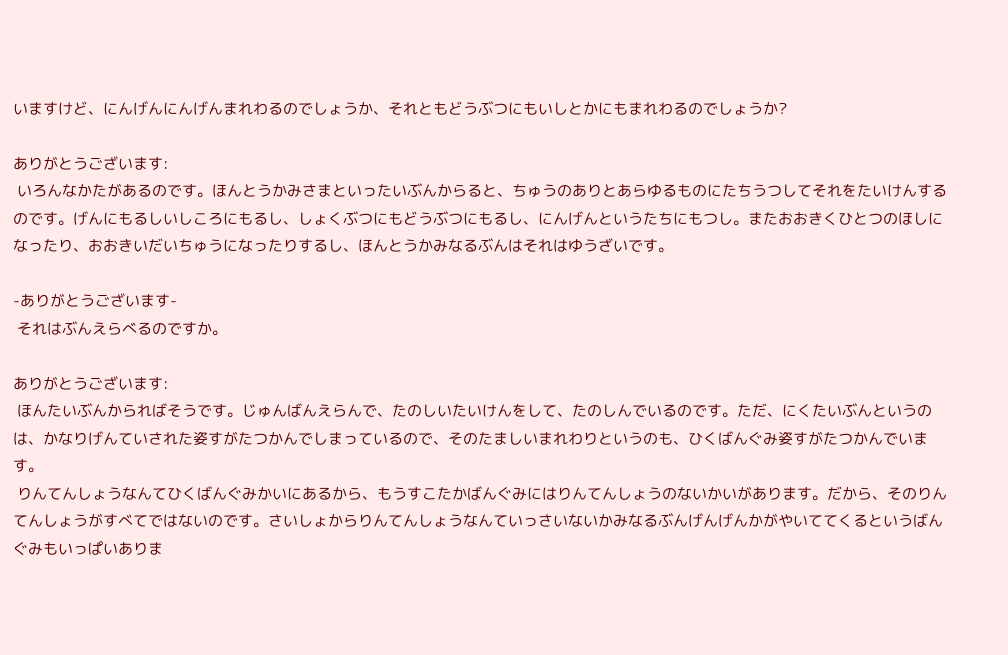いますけど、にんげんにんげんまれわるのでしょうか、それともどうぶつにもいしとかにもまれわるのでしょうか?

ありがとうございます:
 いろんなかたがあるのです。ほんとうかみさまといったいぶんからると、ちゅうのありとあらゆるものにたちうつしてそれをたいけんするのです。げんにもるしいしころにもるし、しょくぶつにもどうぶつにもるし、にんげんというたちにもつし。またおおきくひとつのほしになったり、おおきいだいちゅうになったりするし、ほんとうかみなるぶんはそれはゆうざいです。

-ありがとうございます-
 それはぶんえらべるのですか。

ありがとうございます:
 ほんたいぶんからればそうです。じゅんばんえらんで、たのしいたいけんをして、たのしんでいるのです。ただ、にくたいぶんというのは、かなりげんていされた姿すがたつかんでしまっているので、そのたましいまれわりというのも、ひくばんぐみ姿すがたつかんでいます。
 りんてんしょうなんてひくばんぐみかいにあるから、もうすこたかばんぐみにはりんてんしょうのないかいがあります。だから、そのりんてんしょうがすべてではないのです。さいしょからりんてんしょうなんていっさいないかみなるぶんげんげんかがやいててくるというばんぐみもいっぱいありま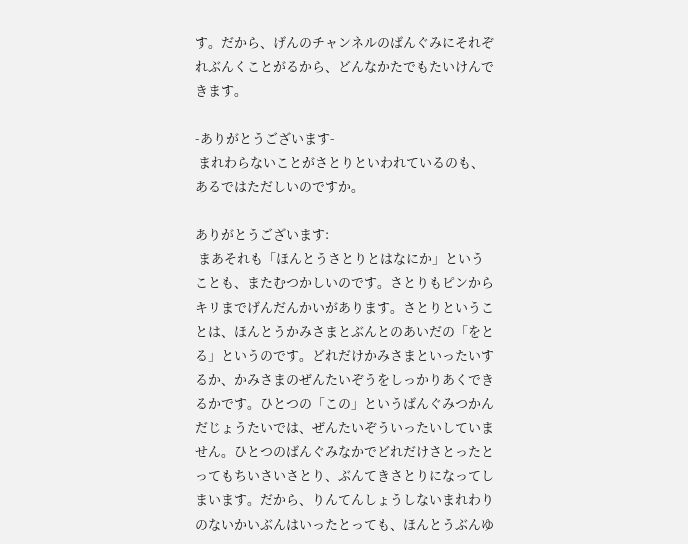す。だから、げんのチャンネルのばんぐみにそれぞれぶんくことがるから、どんなかたでもたいけんできます。

-ありがとうございます-
 まれわらないことがさとりといわれているのも、あるではただしいのですか。

ありがとうございます:
 まあそれも「ほんとうさとりとはなにか」ということも、またむつかしいのです。さとりもピンからキリまでげんだんかいがあります。さとりということは、ほんとうかみさまとぶんとのあいだの「をとる」というのです。どれだけかみさまといったいするか、かみさまのぜんたいぞうをしっかりあくできるかです。ひとつの「この」というばんぐみつかんだじょうたいでは、ぜんたいぞういったいしていません。ひとつのばんぐみなかでどれだけさとったとってもちいさいさとり、ぶんてきさとりになってしまいます。だから、りんてんしょうしないまれわりのないかいぶんはいったとっても、ほんとうぶんゆ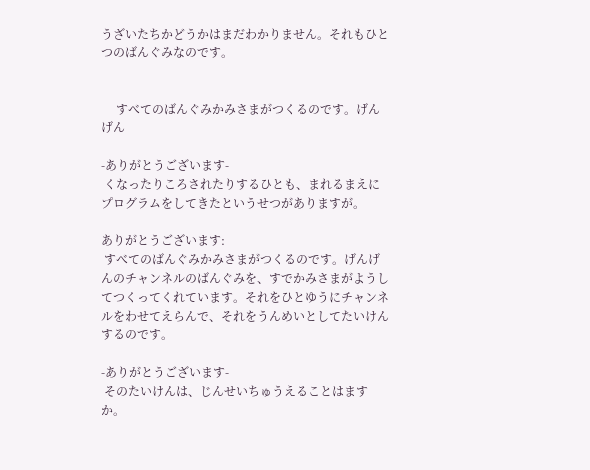うざいたちかどうかはまだわかりません。それもひとつのばんぐみなのです。


     すべてのばんぐみかみさまがつくるのです。げんげん

-ありがとうございます-
 くなったりころされたりするひとも、まれるまえにプログラムをしてきたというせつがありますが。

ありがとうございます:
 すべてのばんぐみかみさまがつくるのです。げんげんのチャンネルのばんぐみを、すでかみさまがようしてつくってくれています。それをひとゆうにチャンネルをわせてえらんで、それをうんめいとしてたいけんするのです。

-ありがとうございます-
 そのたいけんは、じんせいちゅうえることはますか。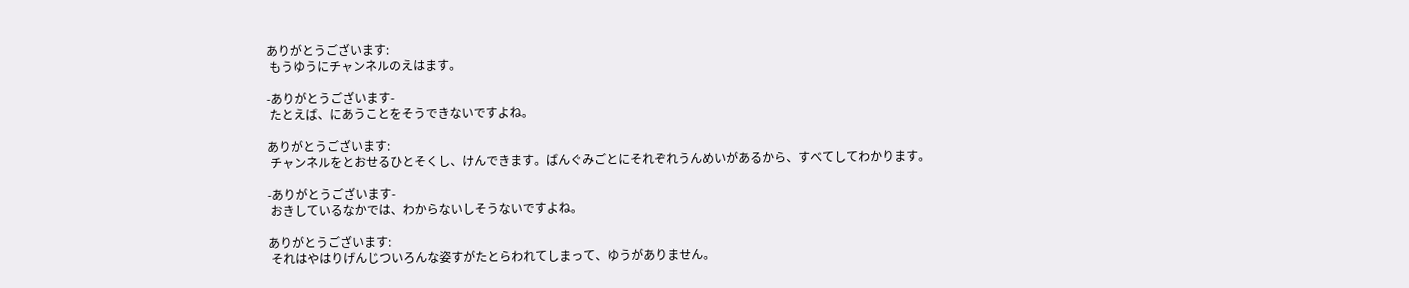ありがとうございます:
 もうゆうにチャンネルのえはます。

-ありがとうございます-
 たとえば、にあうことをそうできないですよね。

ありがとうございます:
 チャンネルをとおせるひとそくし、けんできます。ばんぐみごとにそれぞれうんめいがあるから、すべてしてわかります。

-ありがとうございます-
 おきしているなかでは、わからないしそうないですよね。

ありがとうございます:
 それはやはりげんじついろんな姿すがたとらわれてしまって、ゆうがありません。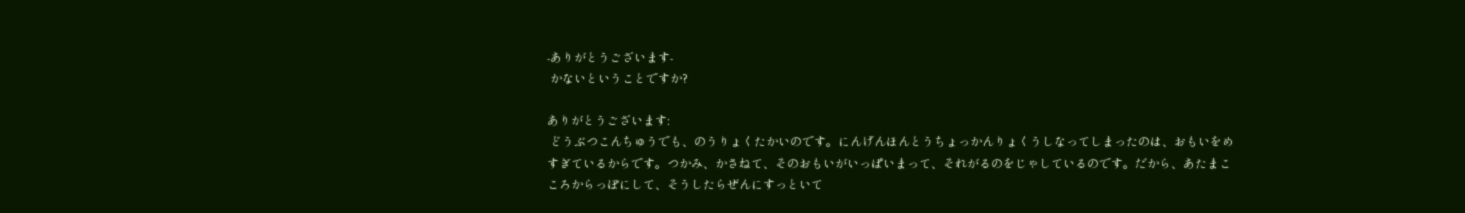-ありがとうございます-
 かないということですか?

ありがとうございます:
 どうぶつこんちゅうでも、のうりょくたかいのです。にんげんほんとうちょっかんりょくうしなってしまったのは、おもいをめすぎているからです。つかみ、かさねて、そのおもいがいっぱいまって、それがるのをじゃしているのです。だから、あたまこころからっぽにして、そうしたらぜんにすっといて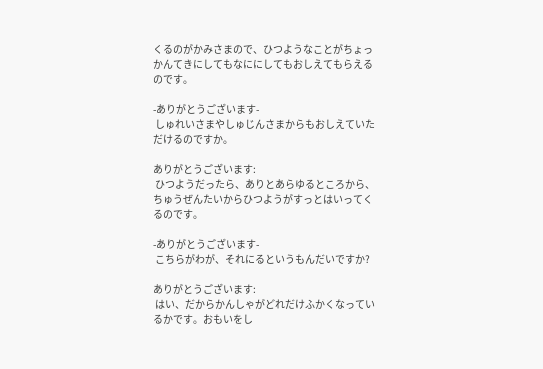くるのがかみさまので、ひつようなことがちょっかんてきにしてもなににしてもおしえてもらえるのです。

-ありがとうございます-
 しゅれいさまやしゅじんさまからもおしえていただけるのですか。

ありがとうございます:
 ひつようだったら、ありとあらゆるところから、ちゅうぜんたいからひつようがすっとはいってくるのです。

-ありがとうございます-
 こちらがわが、それにるというもんだいですか?

ありがとうございます:
 はい、だからかんしゃがどれだけふかくなっているかです。おもいをし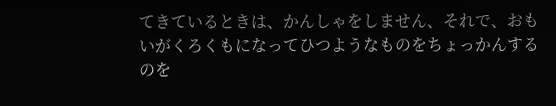てきているときは、かんしゃをしません、それで、おもいがくろくもになってひつようなものをちょっかんするのを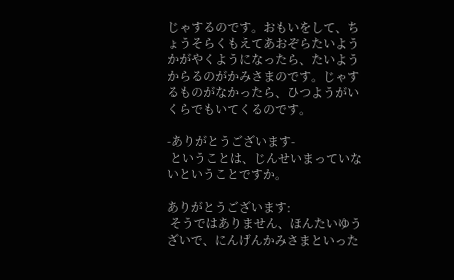じゃするのです。おもいをして、ちょうそらくもえてあおぞらたいようかがやくようになったら、たいようからるのがかみさまのです。じゃするものがなかったら、ひつようがいくらでもいてくるのです。

-ありがとうございます-
 ということは、じんせいまっていないということですか。

ありがとうございます:
 そうではありません、ほんたいゆうざいで、にんげんかみさまといった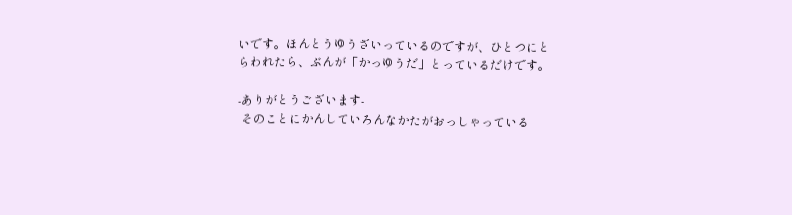いです。ほんとうゆうざいっているのですが、ひとつにとらわれたら、ぶんが「かっゆうだ」とっているだけです。

-ありがとうございます-
 そのことにかんしていろんなかたがおっしゃっている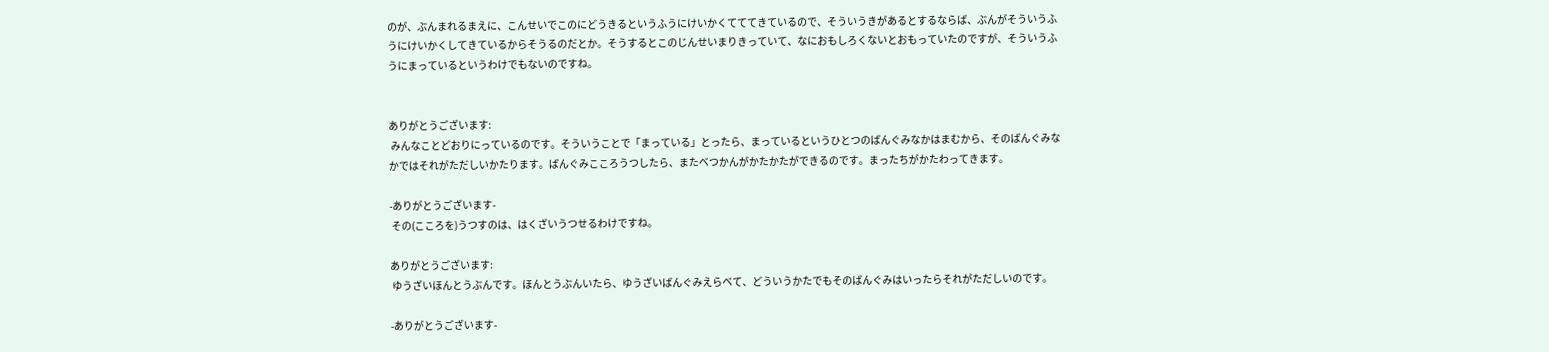のが、ぶんまれるまえに、こんせいでこのにどうきるというふうにけいかくてててきているので、そういうきがあるとするならば、ぶんがそういうふうにけいかくしてきているからそうるのだとか。そうするとこのじんせいまりきっていて、なにおもしろくないとおもっていたのですが、そういうふうにまっているというわけでもないのですね。


ありがとうございます:
 みんなことどおりにっているのです。そういうことで「まっている」とったら、まっているというひとつのばんぐみなかはまむから、そのばんぐみなかではそれがただしいかたります。ばんぐみこころうつしたら、またべつかんがかたかたができるのです。まったちがかたわってきます。

-ありがとうございます-
 その(こころを)うつすのは、はくざいうつせるわけですね。

ありがとうございます:
 ゆうざいほんとうぶんです。ほんとうぶんいたら、ゆうざいばんぐみえらべて、どういうかたでもそのばんぐみはいったらそれがただしいのです。

-ありがとうございます-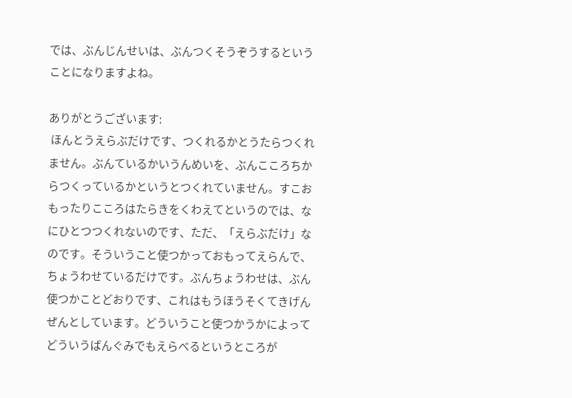では、ぶんじんせいは、ぶんつくそうぞうするということになりますよね。

ありがとうございます:
 ほんとうえらぶだけです、つくれるかとうたらつくれません。ぶんているかいうんめいを、ぶんこころちからつくっているかというとつくれていません。すこおもったりこころはたらきをくわえてというのでは、なにひとつつくれないのです、ただ、「えらぶだけ」なのです。そういうこと使つかっておもってえらんで、ちょうわせているだけです。ぶんちょうわせは、ぶん使つかことどおりです、これはもうほうそくてきげんぜんとしています。どういうこと使つかうかによってどういうばんぐみでもえらべるというところが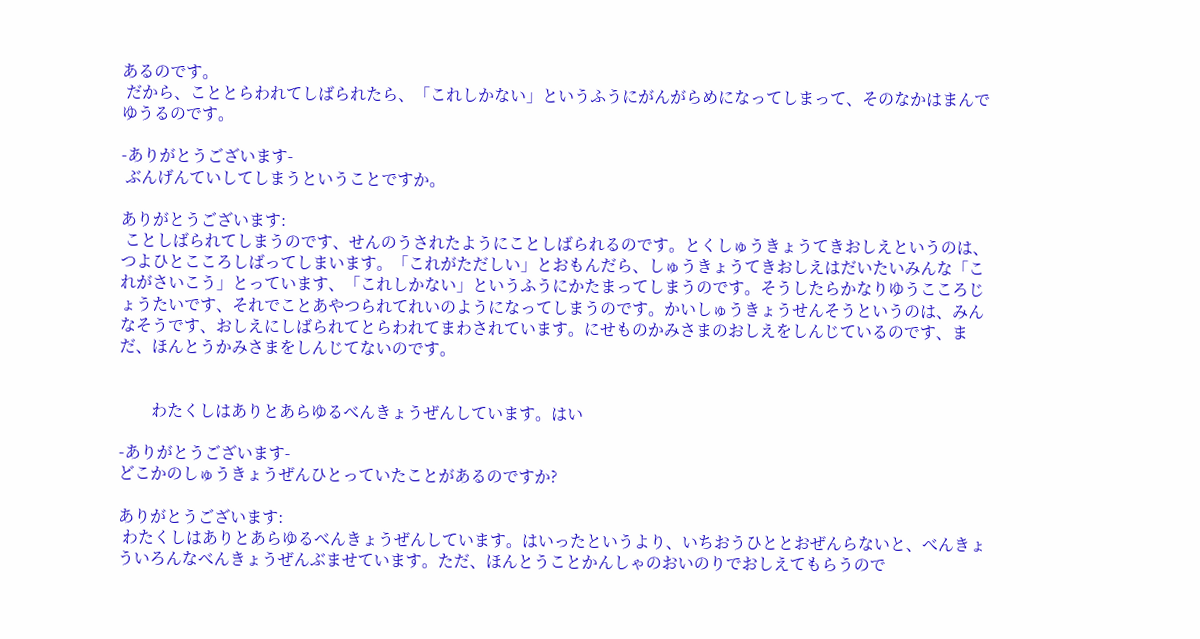あるのです。
 だから、こととらわれてしばられたら、「これしかない」というふうにがんがらめになってしまって、そのなかはまんでゆうるのです。

-ありがとうございます-
 ぶんげんていしてしまうということですか。

ありがとうございます:
 ことしばられてしまうのです、せんのうされたようにことしばられるのです。とくしゅうきょうてきおしえというのは、つよひとこころしばってしまいます。「これがただしい」とおもんだら、しゅうきょうてきおしえはだいたいみんな「これがさいこう」とっています、「これしかない」というふうにかたまってしまうのです。そうしたらかなりゆうこころじょうたいです、それでことあやつられてれいのようになってしまうのです。かいしゅうきょうせんそうというのは、みんなそうです、おしえにしばられてとらわれてまわされています。にせものかみさまのおしえをしんじているのです、まだ、ほんとうかみさまをしんじてないのです。


        わたくしはありとあらゆるべんきょうぜんしています。はい

-ありがとうございます-
どこかのしゅうきょうぜんひとっていたことがあるのですか?

ありがとうございます:
 わたくしはありとあらゆるべんきょうぜんしています。はいったというより、いちおうひととおぜんらないと、べんきょういろんなべんきょうぜんぶませています。ただ、ほんとうことかんしゃのおいのりでおしえてもらうので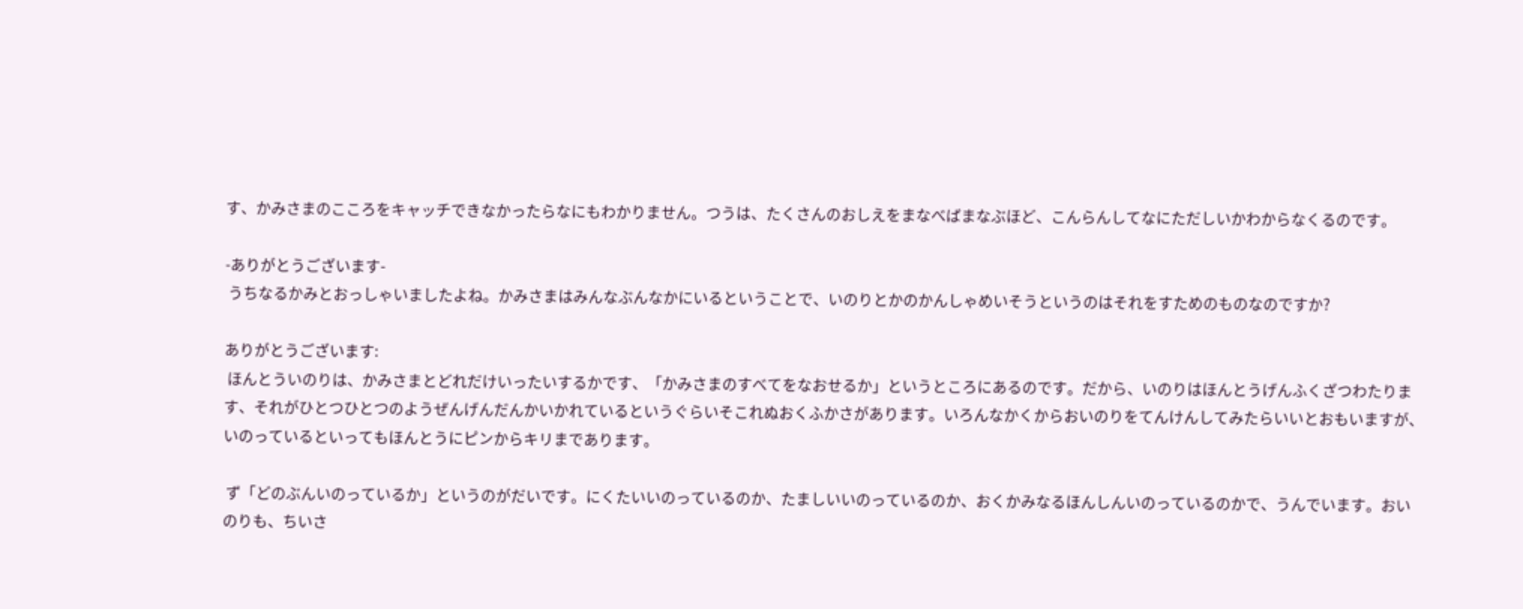す、かみさまのこころをキャッチできなかったらなにもわかりません。つうは、たくさんのおしえをまなべばまなぶほど、こんらんしてなにただしいかわからなくるのです。

-ありがとうございます-
 うちなるかみとおっしゃいましたよね。かみさまはみんなぶんなかにいるということで、いのりとかのかんしゃめいそうというのはそれをすためのものなのですか?

ありがとうございます:
 ほんとういのりは、かみさまとどれだけいったいするかです、「かみさまのすべてをなおせるか」というところにあるのです。だから、いのりはほんとうげんふくざつわたります、それがひとつひとつのようぜんげんだんかいかれているというぐらいそこれぬおくふかさがあります。いろんなかくからおいのりをてんけんしてみたらいいとおもいますが、いのっているといってもほんとうにピンからキリまであります。

 ず「どのぶんいのっているか」というのがだいです。にくたいいのっているのか、たましいいのっているのか、おくかみなるほんしんいのっているのかで、うんでいます。おいのりも、ちいさ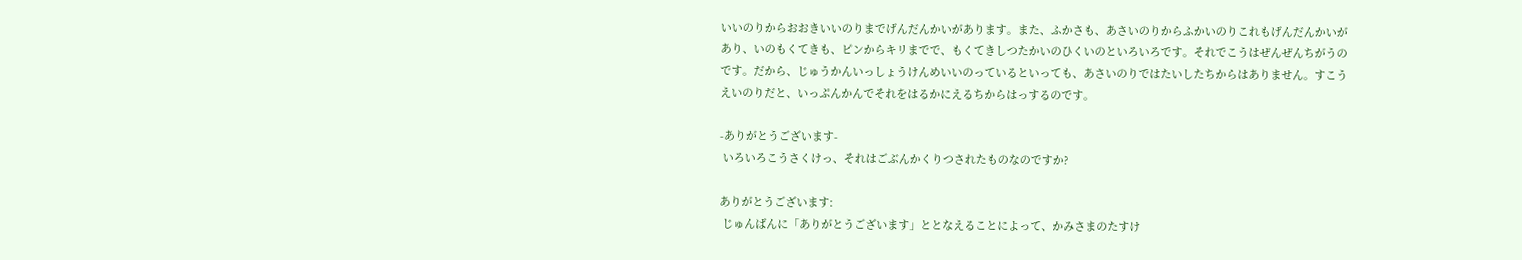いいのりからおおきいいのりまでげんだんかいがあります。また、ふかさも、あさいのりからふかいのりこれもげんだんかいがあり、いのもくてきも、ピンからキリまでで、もくてきしつたかいのひくいのといろいろです。それでこうはぜんぜんちがうのです。だから、じゅうかんいっしょうけんめいいのっているといっても、あさいのりではたいしたちからはありません。すこうえいのりだと、いっぷんかんでそれをはるかにえるちからはっするのです。

-ありがとうございます-
 いろいろこうさくけっ、それはごぶんかくりつされたものなのですか?

ありがとうございます:
 じゅんばんに「ありがとうございます」ととなえることによって、かみさまのたすけ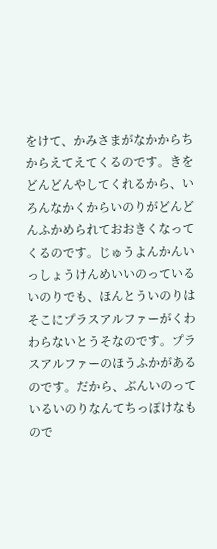をけて、かみさまがなかからちからえてえてくるのです。きをどんどんやしてくれるから、いろんなかくからいのりがどんどんふかめられておおきくなってくるのです。じゅうよんかんいっしょうけんめいいのっているいのりでも、ほんとういのりはそこにプラスアルファーがくわわらないとうそなのです。プラスアルファーのほうふかがあるのです。だから、ぶんいのっているいのりなんてちっぽけなもので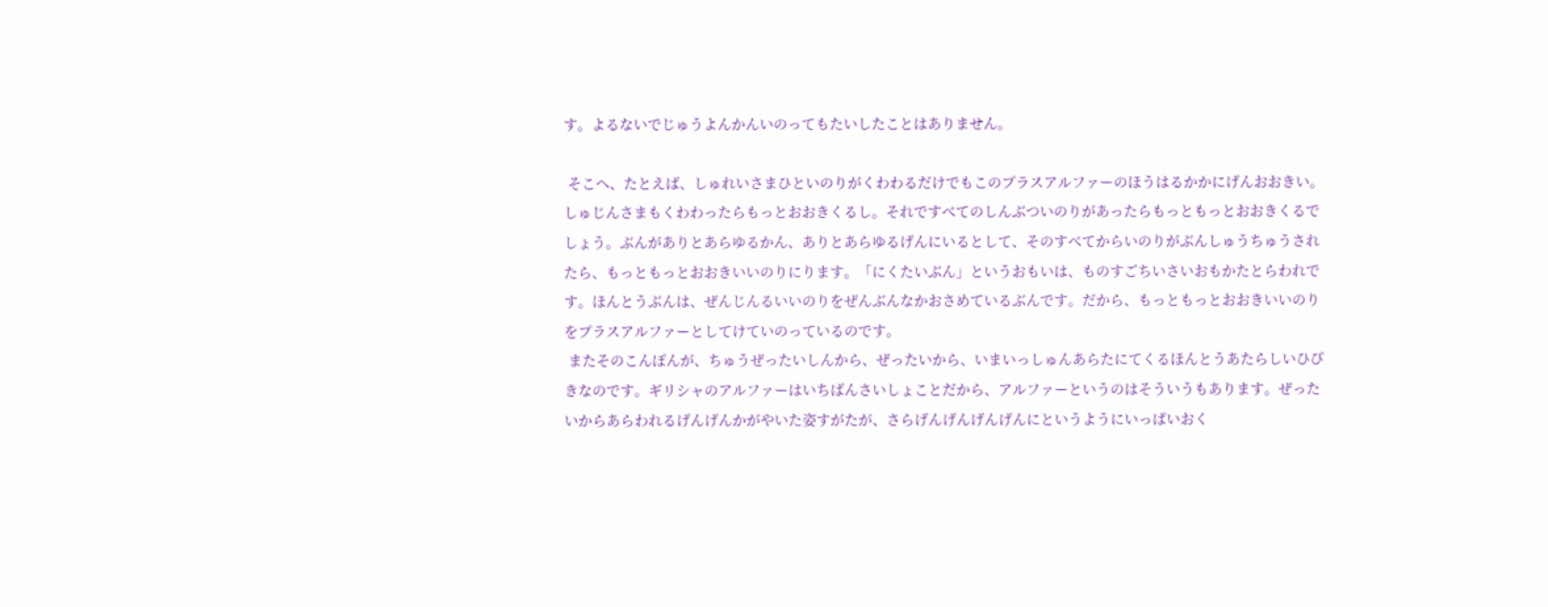す。よるないでじゅうよんかんいのってもたいしたことはありません。

 そこへ、たとえば、しゅれいさまひといのりがくわわるだけでもこのプラスアルファーのほうはるかかにげんおおきい。しゅじんさまもくわわったらもっとおおきくるし。それですべてのしんぶついのりがあったらもっともっとおおきくるでしょう。ぶんがありとあらゆるかん、ありとあらゆるげんにいるとして、そのすべてからいのりがぶんしゅうちゅうされたら、もっともっとおおきいいのりにります。「にくたいぶん」というおもいは、ものすごちいさいおもかたとらわれです。ほんとうぶんは、ぜんじんるいいのりをぜんぶんなかおさめているぶんです。だから、もっともっとおおきいいのりをプラスアルファーとしてけていのっているのです。
 またそのこんぽんが、ちゅうぜったいしんから、ぜったいから、いまいっしゅんあらたにてくるほんとうあたらしいひびきなのです。ギリシャのアルファーはいちばんさいしょことだから、アルファーというのはそういうもあります。ぜったいからあらわれるげんげんかがやいた姿すがたが、さらげんげんげんげんにというようにいっぱいおく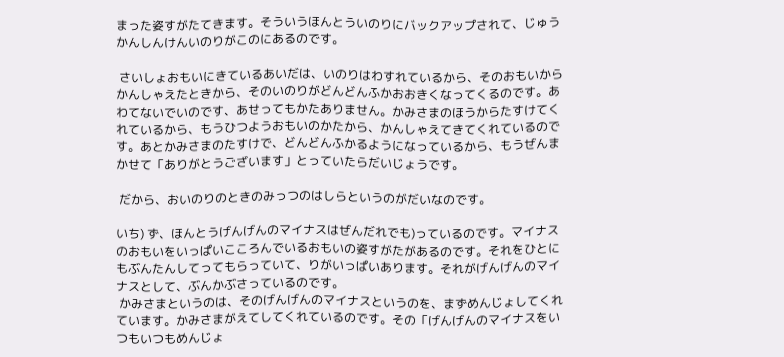まった姿すがたてきます。そういうほんとういのりにバックアップされて、じゅうかんしんけんいのりがこのにあるのです。

 さいしょおもいにきているあいだは、いのりはわすれているから、そのおもいからかんしゃえたときから、そのいのりがどんどんふかおおきくなってくるのです。あわてないでいのです、あせってもかたありません。かみさまのほうからたすけてくれているから、もうひつようおもいのかたから、かんしゃえてきてくれているのです。あとかみさまのたすけで、どんどんふかるようになっているから、もうぜんまかせて「ありがとうございます」とっていたらだいじょうです。

 だから、おいのりのときのみっつのはしらというのがだいなのです。

いち) ず、ほんとうげんげんのマイナスはぜんだれでも)っているのです。マイナスのおもいをいっぱいこころんでいるおもいの姿すがたがあるのです。それをひとにもぶんたんしてってもらっていて、りがいっぱいあります。それがげんげんのマイナスとして、ぶんかぶさっているのです。
 かみさまというのは、そのげんげんのマイナスというのを、まずめんじょしてくれています。かみさまがえてしてくれているのです。その「げんげんのマイナスをいつもいつもめんじょ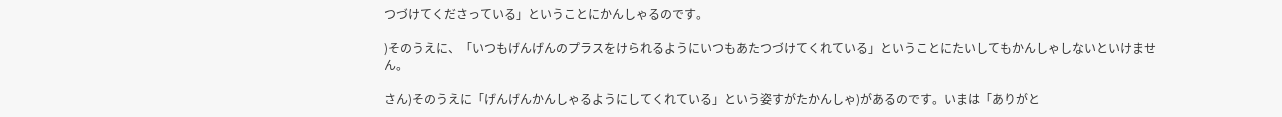つづけてくださっている」ということにかんしゃるのです。

)そのうえに、「いつもげんげんのプラスをけられるようにいつもあたつづけてくれている」ということにたいしてもかんしゃしないといけません。

さん)そのうえに「げんげんかんしゃるようにしてくれている」という姿すがたかんしゃ)があるのです。いまは「ありがと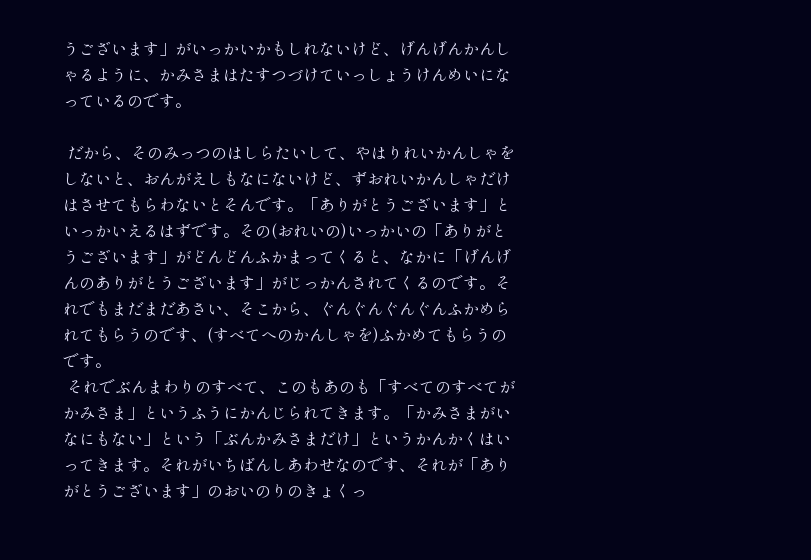うございます」がいっかいかもしれないけど、げんげんかんしゃるように、かみさまはたすつづけていっしょうけんめいになっているのです。

 だから、そのみっつのはしらたいして、やはりれいかんしゃをしないと、おんがえしもなにないけど、ずおれいかんしゃだけはさせてもらわないとそんです。「ありがとうございます」といっかいえるはずです。その(おれいの)いっかいの「ありがとうございます」がどんどんふかまってくると、なかに「げんげんのありがとうございます」がじっかんされてくるのです。それでもまだまだあさい、そこから、ぐんぐんぐんぐんふかめられてもらうのです、(すべてへのかんしゃを)ふかめてもらうのです。
 それでぶんまわりのすべて、このもあのも「すべてのすべてがかみさま」というふうにかんじられてきます。「かみさまがいなにもない」という「ぶんかみさまだけ」というかんかくはいってきます。それがいちばんしあわせなのです、それが「ありがとうございます」のおいのりのきょくっ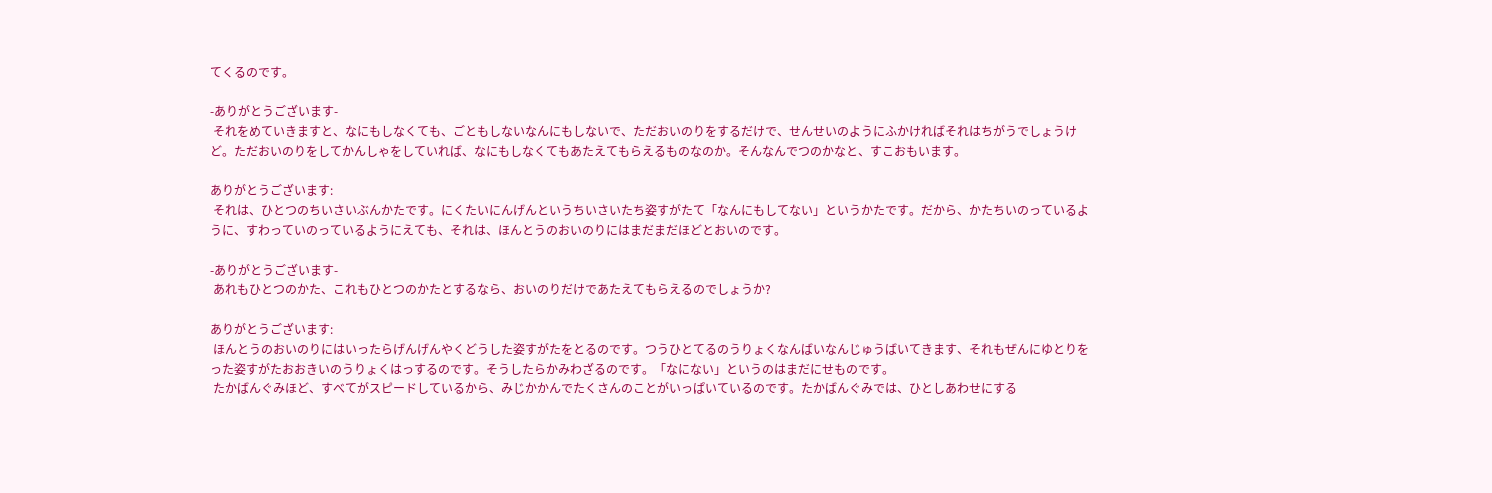てくるのです。

-ありがとうございます-
 それをめていきますと、なにもしなくても、ごともしないなんにもしないで、ただおいのりをするだけで、せんせいのようにふかければそれはちがうでしょうけど。ただおいのりをしてかんしゃをしていれば、なにもしなくてもあたえてもらえるものなのか。そんなんでつのかなと、すこおもいます。

ありがとうございます:
 それは、ひとつのちいさいぶんかたです。にくたいにんげんというちいさいたち姿すがたて「なんにもしてない」というかたです。だから、かたちいのっているように、すわっていのっているようにえても、それは、ほんとうのおいのりにはまだまだほどとおいのです。

-ありがとうございます-
 あれもひとつのかた、これもひとつのかたとするなら、おいのりだけであたえてもらえるのでしょうか?

ありがとうございます:
 ほんとうのおいのりにはいったらげんげんやくどうした姿すがたをとるのです。つうひとてるのうりょくなんばいなんじゅうばいてきます、それもぜんにゆとりをった姿すがたおおきいのうりょくはっするのです。そうしたらかみわざるのです。「なにない」というのはまだにせものです。
 たかばんぐみほど、すべてがスピードしているから、みじかかんでたくさんのことがいっぱいているのです。たかばんぐみでは、ひとしあわせにする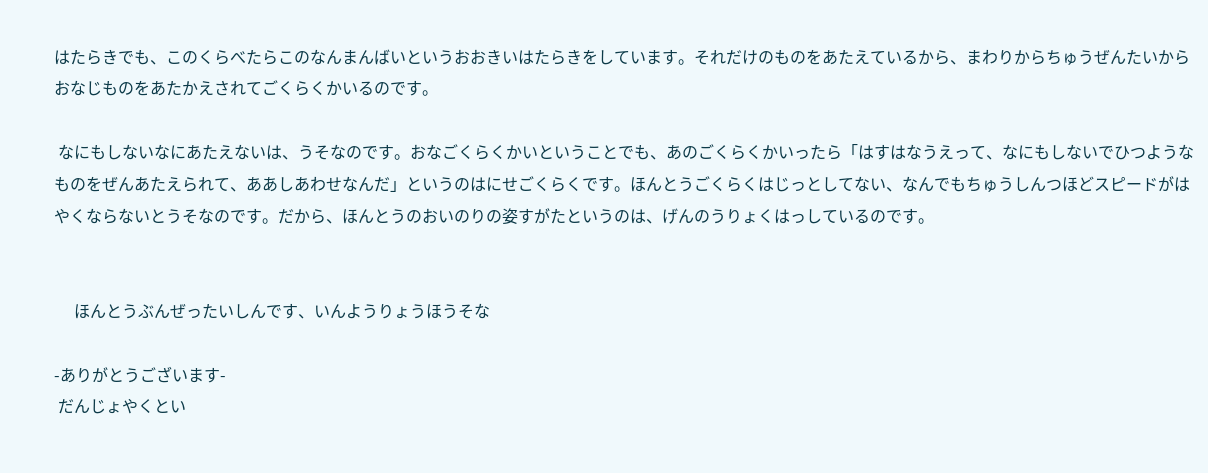はたらきでも、このくらべたらこのなんまんばいというおおきいはたらきをしています。それだけのものをあたえているから、まわりからちゅうぜんたいからおなじものをあたかえされてごくらくかいるのです。

 なにもしないなにあたえないは、うそなのです。おなごくらくかいということでも、あのごくらくかいったら「はすはなうえって、なにもしないでひつようなものをぜんあたえられて、ああしあわせなんだ」というのはにせごくらくです。ほんとうごくらくはじっとしてない、なんでもちゅうしんつほどスピードがはやくならないとうそなのです。だから、ほんとうのおいのりの姿すがたというのは、げんのうりょくはっしているのです。


     ほんとうぶんぜったいしんです、いんようりょうほうそな

-ありがとうございます-
 だんじょやくとい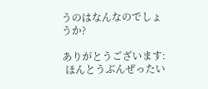うのはなんなのでしょうか?

ありがとうございます:
 ほんとうぶんぜったい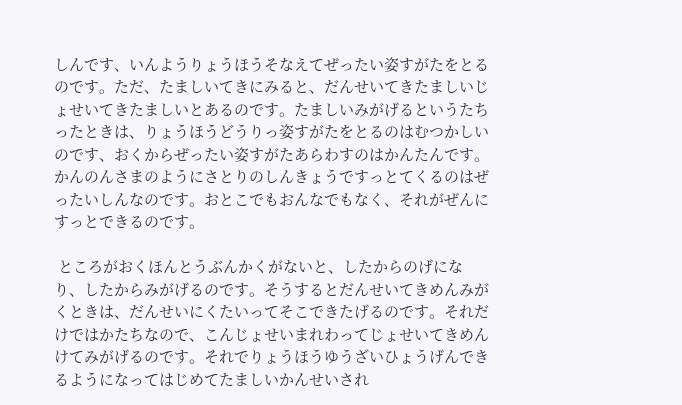しんです、いんようりょうほうそなえてぜったい姿すがたをとるのです。ただ、たましいてきにみると、だんせいてきたましいじょせいてきたましいとあるのです。たましいみがげるというたちったときは、りょうほうどうりっ姿すがたをとるのはむつかしいのです、おくからぜったい姿すがたあらわすのはかんたんです。かんのんさまのようにさとりのしんきょうですっとてくるのはぜったいしんなのです。おとこでもおんなでもなく、それがぜんにすっとできるのです。

 ところがおくほんとうぶんかくがないと、したからのげになり、したからみがげるのです。そうするとだんせいてきめんみがくときは、だんせいにくたいってそこできたげるのです。それだけではかたちなので、こんじょせいまれわってじょせいてきめんけてみがげるのです。それでりょうほうゆうざいひょうげんできるようになってはじめてたましいかんせいされ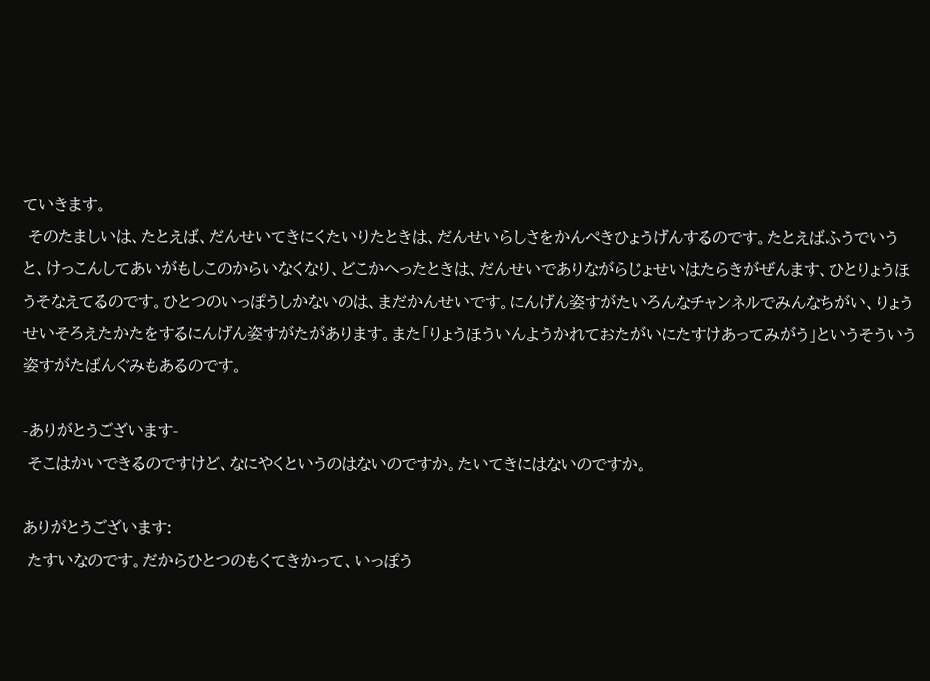ていきます。
 そのたましいは、たとえば、だんせいてきにくたいりたときは、だんせいらしさをかんぺきひょうげんするのです。たとえばふうでいうと、けっこんしてあいがもしこのからいなくなり、どこかへったときは、だんせいでありながらじょせいはたらきがぜんます、ひとりょうほうそなえてるのです。ひとつのいっぽうしかないのは、まだかんせいです。にんげん姿すがたいろんなチャンネルでみんなちがい、りょうせいそろえたかたをするにんげん姿すがたがあります。また「りょうほういんようかれておたがいにたすけあってみがう」というそういう姿すがたばんぐみもあるのです。

-ありがとうございます-
 そこはかいできるのですけど、なにやくというのはないのですか。たいてきにはないのですか。

ありがとうございます:
 たすいなのです。だからひとつのもくてきかって、いっぽう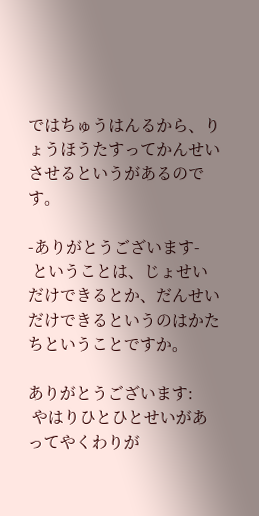ではちゅうはんるから、りょうほうたすってかんせいさせるというがあるのです。

-ありがとうございます-
 ということは、じょせいだけできるとか、だんせいだけできるというのはかたちということですか。

ありがとうございます:
 やはりひとひとせいがあってやくわりが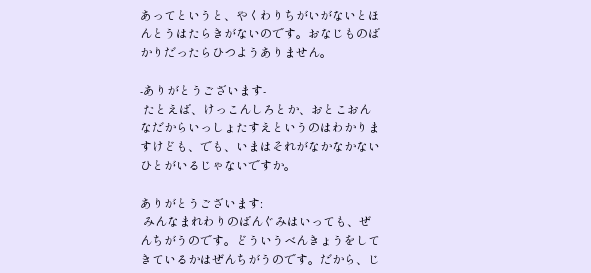あってというと、やくわりちがいがないとほんとうはたらきがないのです。おなじものばかりだったらひつようありません。

-ありがとうございます-
 たとえば、けっこんしろとか、おとこおんなだからいっしょたすえというのはわかりますけども、でも、いまはそれがなかなかないひとがいるじゃないですか。

ありがとうございます:
 みんなまれわりのばんぐみはいっても、ぜんちがうのです。どういうべんきょうをしてきているかはぜんちがうのです。だから、じ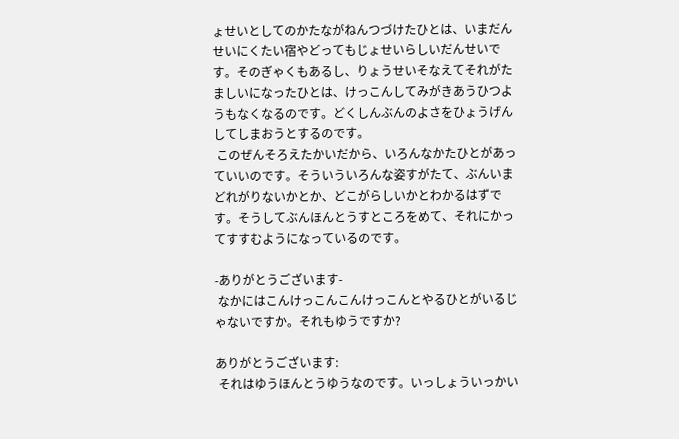ょせいとしてのかたながねんつづけたひとは、いまだんせいにくたい宿やどってもじょせいらしいだんせいです。そのぎゃくもあるし、りょうせいそなえてそれがたましいになったひとは、けっこんしてみがきあうひつようもなくなるのです。どくしんぶんのよさをひょうげんしてしまおうとするのです。
 このぜんそろえたかいだから、いろんなかたひとがあっていいのです。そういういろんな姿すがたて、ぶんいまどれがりないかとか、どこがらしいかとわかるはずです。そうしてぶんほんとうすところをめて、それにかってすすむようになっているのです。

-ありがとうございます-
 なかにはこんけっこんこんけっこんとやるひとがいるじゃないですか。それもゆうですか?

ありがとうございます:
 それはゆうほんとうゆうなのです。いっしょういっかい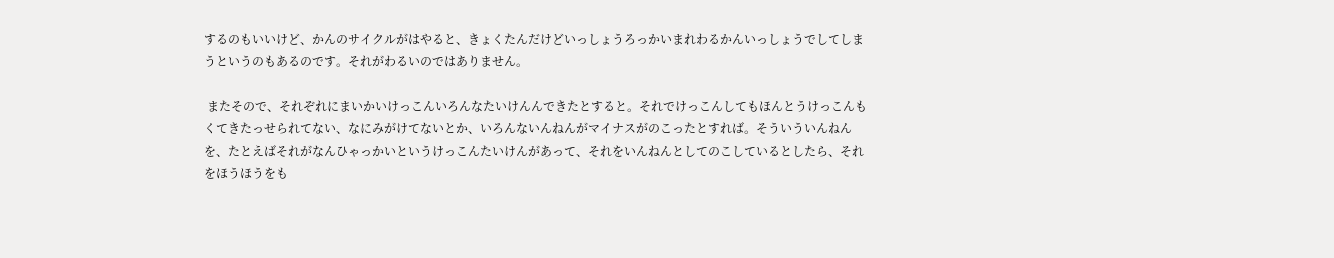するのもいいけど、かんのサイクルがはやると、きょくたんだけどいっしょうろっかいまれわるかんいっしょうでしてしまうというのもあるのです。それがわるいのではありません。

 またそので、それぞれにまいかいけっこんいろんなたいけんんできたとすると。それでけっこんしてもほんとうけっこんもくてきたっせられてない、なにみがけてないとか、いろんないんねんがマイナスがのこったとすれば。そういういんねんを、たとえばそれがなんひゃっかいというけっこんたいけんがあって、それをいんねんとしてのこしているとしたら、それをほうほうをも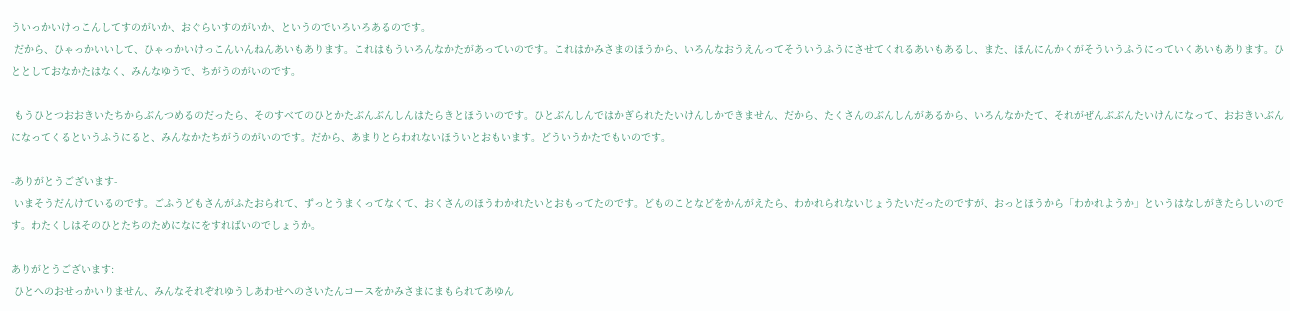ういっかいけっこんしてすのがいか、おぐらいすのがいか、というのでいろいろあるのです。
 だから、ひゃっかいいして、ひゃっかいけっこんいんねんあいもあります。これはもういろんなかたがあっていのです。これはかみさまのほうから、いろんなおうえんってそういうふうにさせてくれるあいもあるし、また、ほんにんかくがそういうふうにっていくあいもあります。ひととしておなかたはなく、みんなゆうで、ちがうのがいのです。

 もうひとつおおきいたちからぶんつめるのだったら、そのすべてのひとかたぶんぶんしんはたらきとほういのです。ひとぶんしんではかぎられたたいけんしかできません、だから、たくさんのぶんしんがあるから、いろんなかたて、それがぜんぶぶんたいけんになって、おおきいぶんになってくるというふうにると、みんなかたちがうのがいのです。だから、あまりとらわれないほういとおもいます。どういうかたでもいのです。

-ありがとうございます-
 いまそうだんけているのです。ごふうどもさんがふたおられて、ずっとうまくってなくて、おくさんのほうわかれたいとおもってたのです。どものことなどをかんがえたら、わかれられないじょうたいだったのですが、おっとほうから「わかれようか」というはなしがきたらしいのです。わたくしはそのひとたちのためになにをすればいのでしょうか。

ありがとうございます:
 ひとへのおせっかいりません、みんなそれぞれゆうしあわせへのさいたんコースをかみさまにまもられてあゆん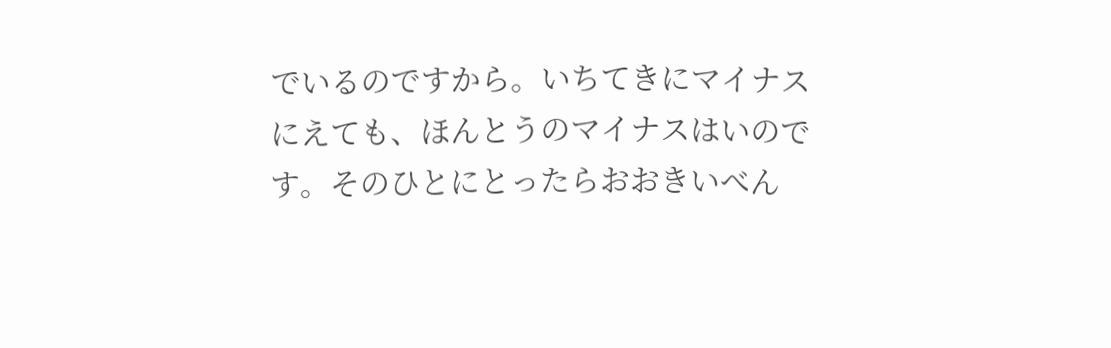でいるのですから。いちてきにマイナスにえても、ほんとうのマイナスはいのです。そのひとにとったらおおきいべん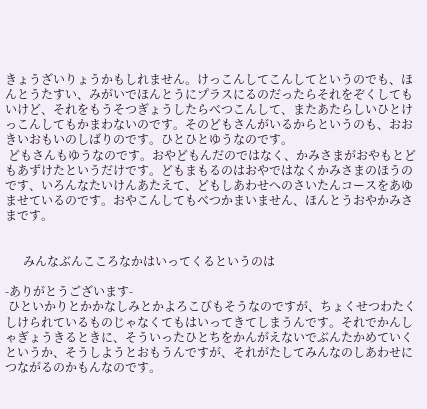きょうざいりょうかもしれません。けっこんしてこんしてというのでも、ほんとうたすい、みがいでほんとうにプラスにるのだったらそれをぞくしてもいけど、それをもうそつぎょうしたらべつこんして、またあたらしいひとけっこんしてもかまわないのです。そのどもさんがいるからというのも、おおきいおもいのしばりのです。ひとひとゆうなのです。
 どもさんもゆうなのです。おやどもんだのではなく、かみさまがおやもとどもあずけたというだけです。どもまもるのはおやではなくかみさまのほうのです、いろんなたいけんあたえて、どもしあわせへのさいたんコースをあゆませているのです。おやこんしてもべつかまいません、ほんとうおやかみさまです。


      みんなぶんこころなかはいってくるというのは

-ありがとうございます-
 ひといかりとかかなしみとかよろこびもそうなのですが、ちょくせつわたくしけられているものじゃなくてもはいってきてしまうんです。それでかんしゃぎょうきるときに、そういったひとちをかんがえないでぶんたかめていくというか、そうしようとおもうんですが、それがたしてみんなのしあわせにつながるのかもんなのです。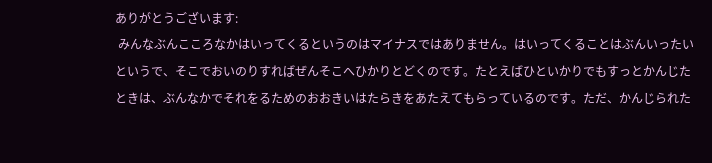ありがとうございます:
 みんなぶんこころなかはいってくるというのはマイナスではありません。はいってくることはぶんいったいというで、そこでおいのりすればぜんそこへひかりとどくのです。たとえばひといかりでもすっとかんじたときは、ぶんなかでそれをるためのおおきいはたらきをあたえてもらっているのです。ただ、かんじられた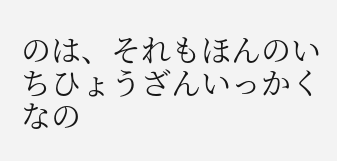のは、それもほんのいちひょうざんいっかくなの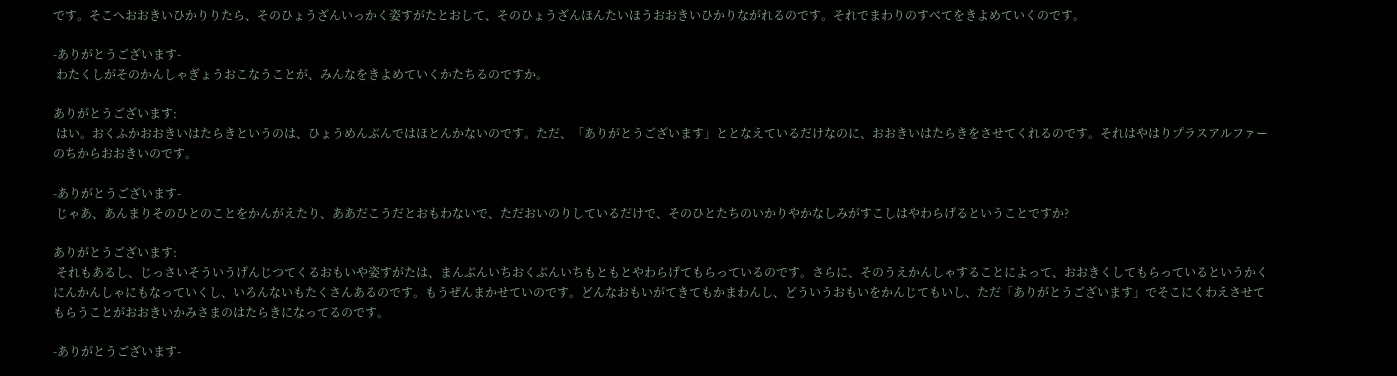です。そこへおおきいひかりりたら、そのひょうざんいっかく姿すがたとおして、そのひょうざんほんたいほうおおきいひかりながれるのです。それでまわりのすべてをきよめていくのです。

-ありがとうございます-
 わたくしがそのかんしゃぎょうおこなうことが、みんなをきよめていくかたちるのですか。

ありがとうございます:
 はい。おくふかおおきいはたらきというのは、ひょうめんぶんではほとんかないのです。ただ、「ありがとうございます」ととなえているだけなのに、おおきいはたらきをさせてくれるのです。それはやはりプラスアルファーのちからおおきいのです。

-ありがとうございます-
 じゃあ、あんまりそのひとのことをかんがえたり、ああだこうだとおもわないで、ただおいのりしているだけで、そのひとたちのいかりやかなしみがすこしはやわらげるということですか?

ありがとうございます:
 それもあるし、じっさいそういうげんじつてくるおもいや姿すがたは、まんぶんいちおくぶんいちもともとやわらげてもらっているのです。さらに、そのうえかんしゃすることによって、おおきくしてもらっているというかくにんかんしゃにもなっていくし、いろんないもたくさんあるのです。もうぜんまかせていのです。どんなおもいがてきてもかまわんし、どういうおもいをかんじてもいし、ただ「ありがとうございます」でそこにくわえさせてもらうことがおおきいかみさまのはたらきになってるのです。

-ありがとうございます-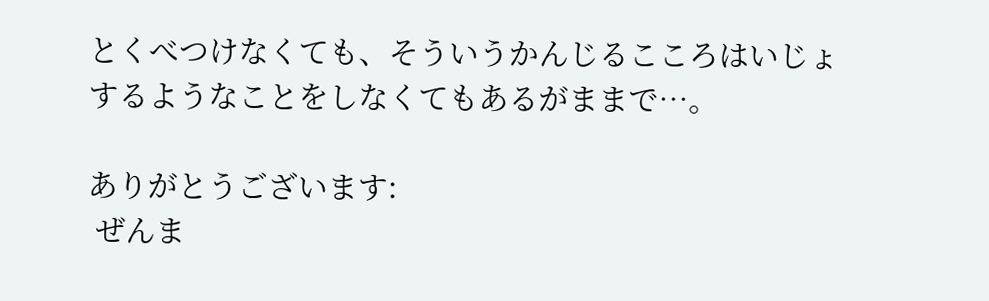とくべつけなくても、そういうかんじるこころはいじょするようなことをしなくてもあるがままで…。

ありがとうございます:
 ぜんま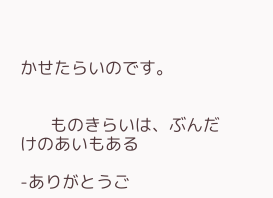かせたらいのです。


      ものきらいは、ぶんだけのあいもある

-ありがとうご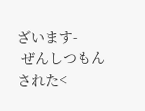ざいます-
 ぜんしつもんされた<